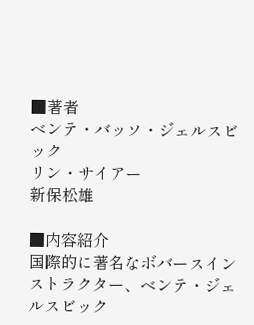■著者
ベンテ・バッソ・ジェルスビック
リン・サイアー
新保松雄

■内容紹介
国際的に著名なボバースインストラクター、ベンテ・ジェルスビック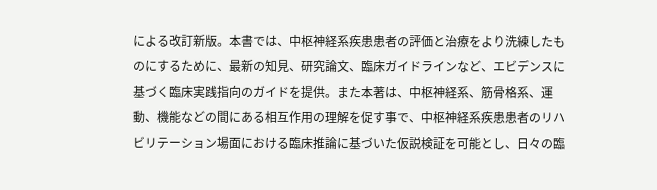による改訂新版。本書では、中枢神経系疾患患者の評価と治療をより洗練したものにするために、最新の知見、研究論文、臨床ガイドラインなど、エビデンスに基づく臨床実践指向のガイドを提供。また本著は、中枢神経系、筋骨格系、運動、機能などの間にある相互作用の理解を促す事で、中枢神経系疾患患者のリハビリテーション場面における臨床推論に基づいた仮説検証を可能とし、日々の臨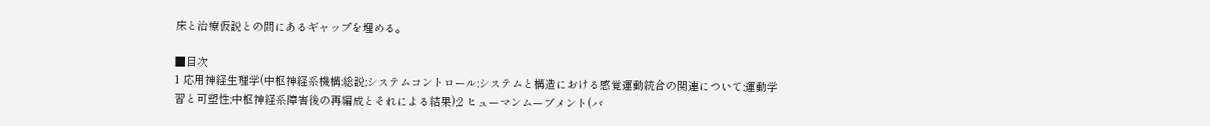床と治療仮説との間にあるギャップを埋める。

■目次
1 応用神経生理学(中枢神経系機構:総説;システムコントロール:システムと構造における感覚運動統合の関連について;運動学習と可塑性;中枢神経系障害後の再編成とそれによる結果);2 ヒューマンムーブメント(バ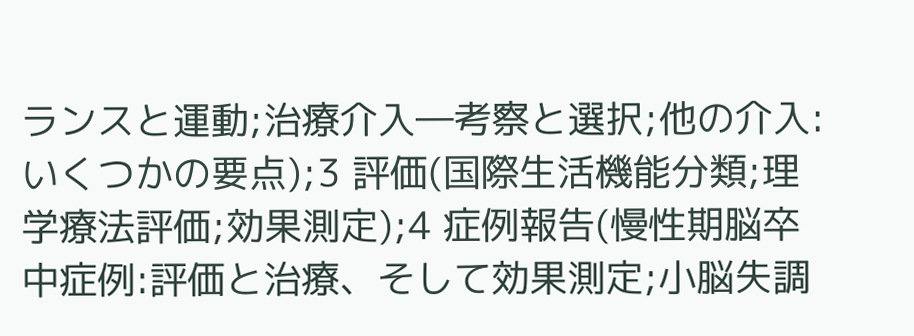ランスと運動;治療介入―考察と選択;他の介入:いくつかの要点);3 評価(国際生活機能分類;理学療法評価;効果測定);4 症例報告(慢性期脳卒中症例:評価と治療、そして効果測定;小脳失調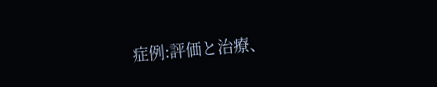症例:評価と治療、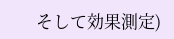そして効果測定)